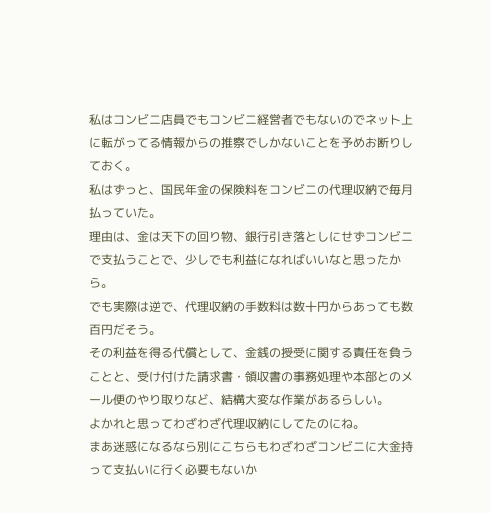私はコンビニ店員でもコンビニ経営者でもないのでネット上に転がってる情報からの推察でしかないことを予めお断りしておく。
私はずっと、国民年金の保険料をコンビニの代理収納で毎月払っていた。
理由は、金は天下の回り物、銀行引き落としにせずコンビニで支払うことで、少しでも利益になればいいなと思ったから。
でも実際は逆で、代理収納の手数料は数十円からあっても数百円だそう。
その利益を得る代償として、金銭の授受に関する責任を負うことと、受け付けた請求書・領収書の事務処理や本部とのメール便のやり取りなど、結構大変な作業があるらしい。
よかれと思ってわざわざ代理収納にしてたのにね。
まあ迷惑になるなら別にこちらもわざわざコンビニに大金持って支払いに行く必要もないか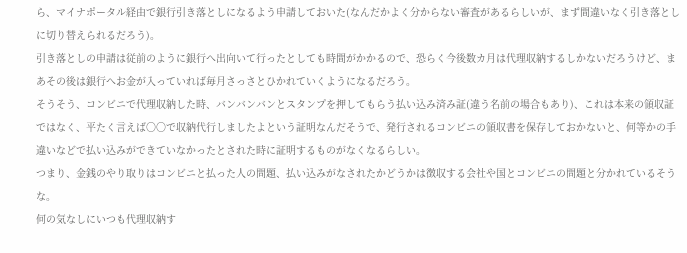ら、マイナポータル経由で銀行引き落としになるよう申請しておいた(なんだかよく分からない審査があるらしいが、まず間違いなく引き落としに切り替えられるだろう)。
引き落としの申請は従前のように銀行へ出向いて行ったとしても時間がかかるので、恐らく今後数カ月は代理収納するしかないだろうけど、まあその後は銀行へお金が入っていれば毎月さっさとひかれていくようになるだろう。
そうそう、コンビニで代理収納した時、バンバンバンとスタンプを押してもらう払い込み済み証(違う名前の場合もあり)、これは本来の領収証ではなく、平たく言えば〇〇で収納代行しましたよという証明なんだそうで、発行されるコンビニの領収書を保存しておかないと、何等かの手違いなどで払い込みができていなかったとされた時に証明するものがなくなるらしい。
つまり、金銭のやり取りはコンビニと払った人の問題、払い込みがなされたかどうかは徴収する会社や国とコンビニの問題と分かれているそうな。
何の気なしにいつも代理収納す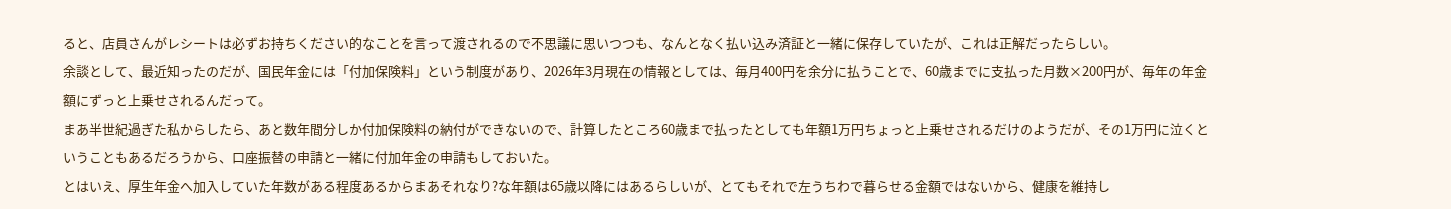ると、店員さんがレシートは必ずお持ちください的なことを言って渡されるので不思議に思いつつも、なんとなく払い込み済証と一緒に保存していたが、これは正解だったらしい。
余談として、最近知ったのだが、国民年金には「付加保険料」という制度があり、2026年3月現在の情報としては、毎月400円を余分に払うことで、60歳までに支払った月数×200円が、毎年の年金額にずっと上乗せされるんだって。
まあ半世紀過ぎた私からしたら、あと数年間分しか付加保険料の納付ができないので、計算したところ60歳まで払ったとしても年額1万円ちょっと上乗せされるだけのようだが、その1万円に泣くということもあるだろうから、口座振替の申請と一緒に付加年金の申請もしておいた。
とはいえ、厚生年金へ加入していた年数がある程度あるからまあそれなり?な年額は65歳以降にはあるらしいが、とてもそれで左うちわで暮らせる金額ではないから、健康を維持し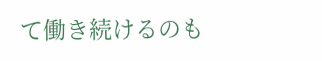て働き続けるのも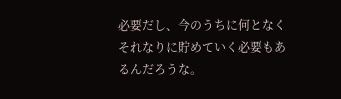必要だし、今のうちに何となくそれなりに貯めていく必要もあるんだろうな。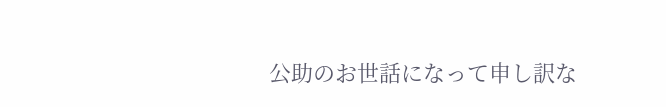公助のお世話になって申し訳な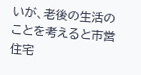いが、老後の生活のことを考えると市営住宅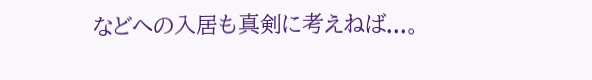などへの入居も真剣に考えねば...。